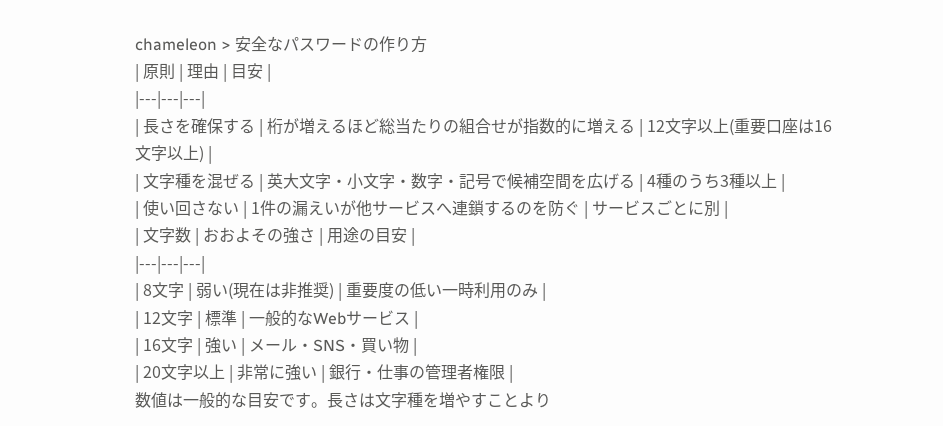chameleon > 安全なパスワードの作り方
| 原則 | 理由 | 目安 |
|---|---|---|
| 長さを確保する | 桁が増えるほど総当たりの組合せが指数的に増える | 12文字以上(重要口座は16文字以上) |
| 文字種を混ぜる | 英大文字・小文字・数字・記号で候補空間を広げる | 4種のうち3種以上 |
| 使い回さない | 1件の漏えいが他サービスへ連鎖するのを防ぐ | サービスごとに別 |
| 文字数 | おおよその強さ | 用途の目安 |
|---|---|---|
| 8文字 | 弱い(現在は非推奨) | 重要度の低い一時利用のみ |
| 12文字 | 標準 | 一般的なWebサービス |
| 16文字 | 強い | メール・SNS・買い物 |
| 20文字以上 | 非常に強い | 銀行・仕事の管理者権限 |
数値は一般的な目安です。長さは文字種を増やすことより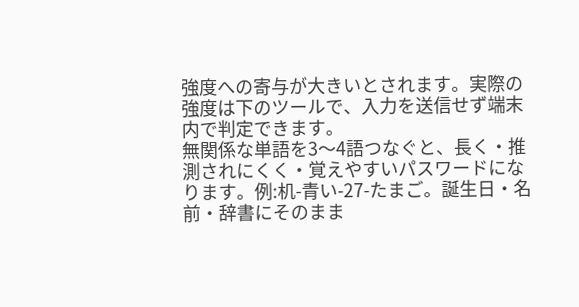強度への寄与が大きいとされます。実際の強度は下のツールで、入力を送信せず端末内で判定できます。
無関係な単語を3〜4語つなぐと、長く・推測されにくく・覚えやすいパスワードになります。例:机-青い-27-たまご。誕生日・名前・辞書にそのまま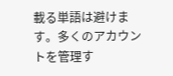載る単語は避けます。多くのアカウントを管理す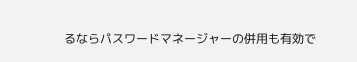るならパスワードマネージャーの併用も有効で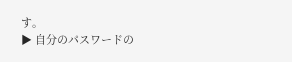す。
▶ 自分のパスワードの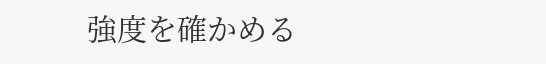強度を確かめる